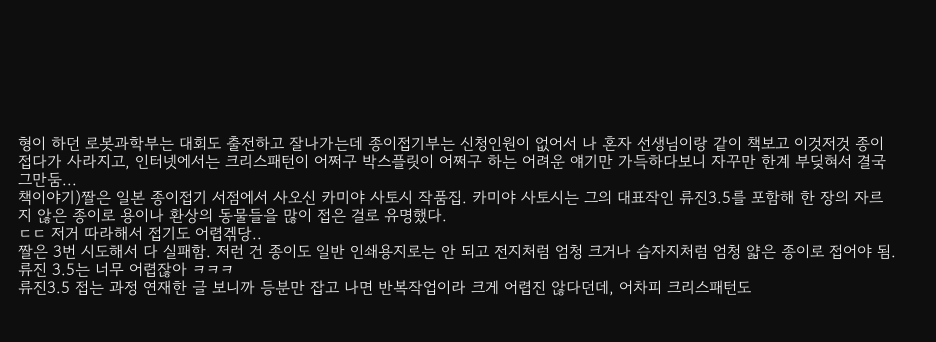형이 하던 로봇과학부는 대회도 출전하고 잘나가는데 종이접기부는 신청인원이 없어서 나 혼자 선생님이랑 같이 책보고 이것저것 종이 접다가 사라지고, 인터넷에서는 크리스패턴이 어쩌구 박스플릿이 어쩌구 하는 어려운 얘기만 가득하다보니 자꾸만 한계 부딪혀서 결국 그만둠...
책이야기)짤은 일본 종이접기 서점에서 사오신 카미야 사토시 작품집. 카미야 사토시는 그의 대표작인 류진3.5를 포함해 한 장의 자르지 않은 종이로 용이나 환상의 동물들을 많이 접은 걸로 유명했다.
ㄷㄷ 저거 따라해서 접기도 어렵겎당..
짤은 3번 시도해서 다 실패함. 저런 건 종이도 일반 인쇄용지로는 안 되고 전지처럼 엄청 크거나 습자지처럼 엄청 얇은 종이로 접어야 됨.
류진 3.5는 너무 어렵잖아 ㅋㅋㅋ
류진3.5 접는 과정 연재한 글 보니까 등분만 잡고 나면 반복작업이라 크게 어렵진 않다던데, 어차피 크리스패턴도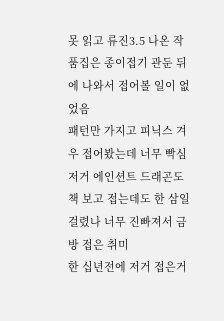못 읽고 류진3.5 나온 작품집은 종이접기 관둔 뒤에 나와서 접어볼 일이 없었음
패턴만 가지고 피닉스 겨우 접어봤는데 너무 빡심 저거 에인션트 드래곤도 책 보고 접는데도 한 삼일 걸렸나 너무 진빠져서 금방 접은 취미
한 십년전에 저거 접은거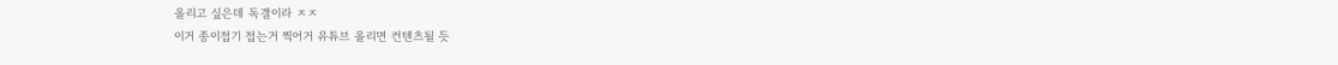올리고 싶은데 독갤이라 ㅈㅈ
이거 종이접기 접는거 찍어거 유튜브 올리면 컨텐츠될 듯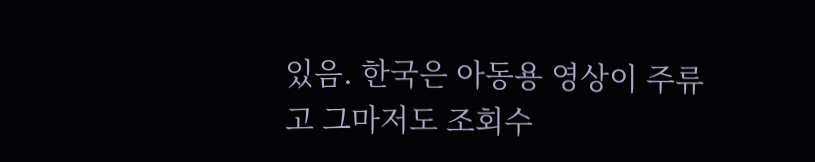있음. 한국은 아동용 영상이 주류고 그마저도 조회수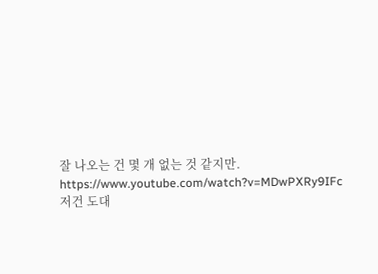잘 나오는 건 몇 개 없는 것 같지만.
https://www.youtube.com/watch?v=MDwPXRy9IFc
저건 도대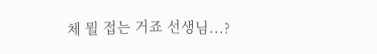체 뭘 접는 거죠 선생님...?